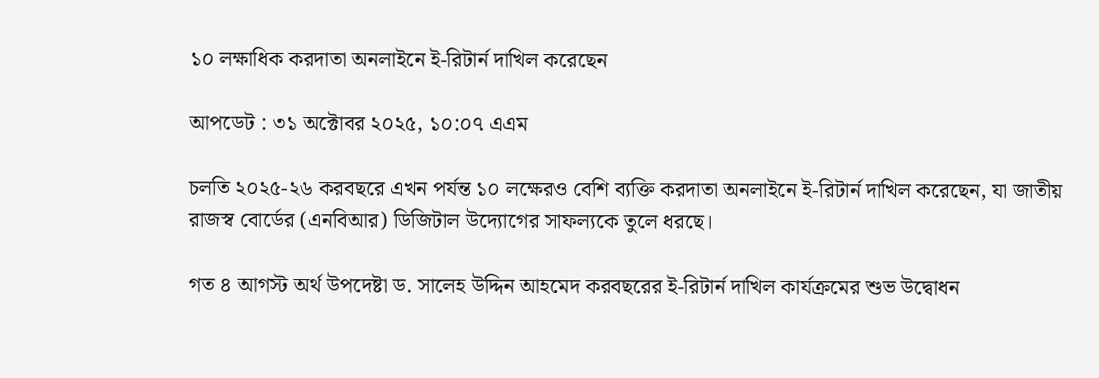১০ লক্ষাধিক করদাতা অনলাইনে ই-রিটার্ন দাখিল করেছেন

আপডেট : ৩১ অক্টোবর ২০২৫, ১০:০৭ এএম

চলতি ২০২৫-২৬ করবছরে এখন পর্যন্ত ১০ লক্ষেরও বেশি ব্যক্তি করদাতা অনলাইনে ই-রিটার্ন দাখিল করেছেন, যা জাতীয় রাজস্ব বোর্ডের (এনবিআর) ডিজিটাল উদ্যোগের সাফল্যকে তুলে ধরছে।

গত ৪ আগস্ট অর্থ উপদেষ্টা ড. সালেহ উদ্দিন আহমেদ করবছরের ই-রিটার্ন দাখিল কার্যক্রমের শুভ উদ্বোধন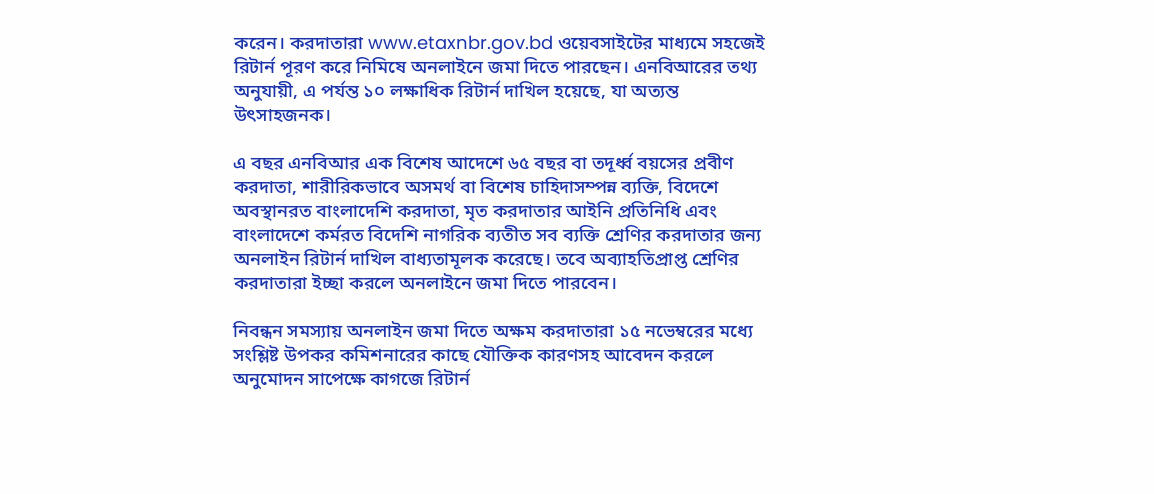করেন। করদাতারা www.etaxnbr.gov.bd ওয়েবসাইটের মাধ্যমে সহজেই রিটার্ন পূরণ করে নিমিষে অনলাইনে জমা দিতে পারছেন। এনবিআরের তথ্য অনুযায়ী, এ পর্যন্ত ১০ লক্ষাধিক রিটার্ন দাখিল হয়েছে, যা অত্যন্ত উৎসাহজনক।

এ বছর এনবিআর এক বিশেষ আদেশে ৬৫ বছর বা তদূর্ধ্ব বয়সের প্রবীণ করদাতা, শারীরিকভাবে অসমর্থ বা বিশেষ চাহিদাসম্পন্ন ব্যক্তি, বিদেশে অবস্থানরত বাংলাদেশি করদাতা, মৃত করদাতার আইনি প্রতিনিধি এবং বাংলাদেশে কর্মরত বিদেশি নাগরিক ব্যতীত সব ব্যক্তি শ্রেণির করদাতার জন্য অনলাইন রিটার্ন দাখিল বাধ্যতামূলক করেছে। তবে অব্যাহতিপ্রাপ্ত শ্রেণির করদাতারা ইচ্ছা করলে অনলাইনে জমা দিতে পারবেন।

নিবন্ধন সমস্যায় অনলাইন জমা দিতে অক্ষম করদাতারা ১৫ নভেম্বরের মধ্যে সংশ্লিষ্ট উপকর কমিশনারের কাছে যৌক্তিক কারণসহ আবেদন করলে অনুমোদন সাপেক্ষে কাগজে রিটার্ন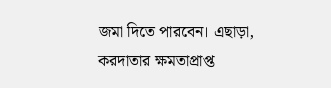জমা দিতে পারবেন। এছাড়া, করদাতার ক্ষমতাপ্রাপ্ত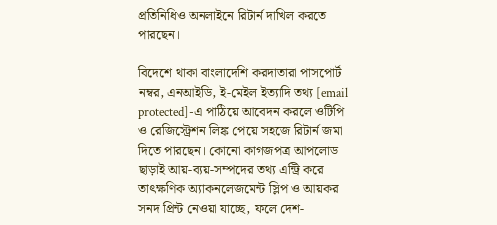প্রতিনিধিও অনলাইনে রিটার্ন দাখিল করতে পারছেন।

বিদেশে থাকা বাংলাদেশি করদাতারা পাসপোর্ট নম্বর, এনআইডি, ই-মেইল ইত্যাদি তথ্য [email protected]-এ পাঠিয়ে আবেদন করলে ওটিপি ও রেজিস্ট্রেশন লিঙ্ক পেয়ে সহজে রিটার্ন জমা দিতে পারছেন। কোনো কাগজপত্র আপলোড ছাড়াই আয়-ব্যয়-সম্পদের তথ্য এন্ট্রি করে তাৎক্ষণিক অ্যাকনলেজমেন্ট স্লিপ ও আয়কর সনদ প্রিন্ট নেওয়া যাচ্ছে, ফলে দেশ-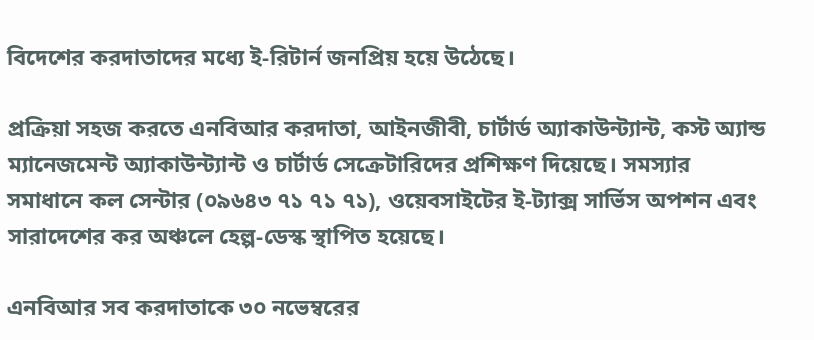বিদেশের করদাতাদের মধ্যে ই-রিটার্ন জনপ্রিয় হয়ে উঠেছে।

প্রক্রিয়া সহজ করতে এনবিআর করদাতা, আইনজীবী, চার্টার্ড অ্যাকাউন্ট্যান্ট, কস্ট অ্যান্ড ম্যানেজমেন্ট অ্যাকাউন্ট্যান্ট ও চার্টার্ড সেক্রেটারিদের প্রশিক্ষণ দিয়েছে। সমস্যার সমাধানে কল সেন্টার (০৯৬৪৩ ৭১ ৭১ ৭১), ওয়েবসাইটের ই-ট্যাক্স সার্ভিস অপশন এবং সারাদেশের কর অঞ্চলে হেল্প-ডেস্ক স্থাপিত হয়েছে।

এনবিআর সব করদাতাকে ৩০ নভেম্বরের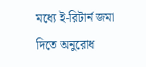মধ্যে ই-রিটার্ন জমা দিতে অনুরোধ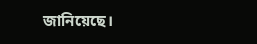জানিয়েছে।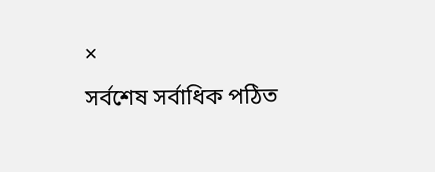×
সর্বশেষ সর্বাধিক পঠিত